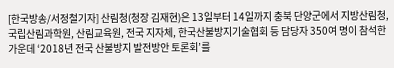[한국방송/서정철기자] 산림청(청장 김재현)은 13일부터 14일까지 충북 단양군에서 지방산림청, 국립산림과학원, 산림교육원, 전국 지자체, 한국산불방지기술협회 등 담당자 350여 명이 참석한 가운데 ‘2018년 전국 산불방지 발전방안 토론회’를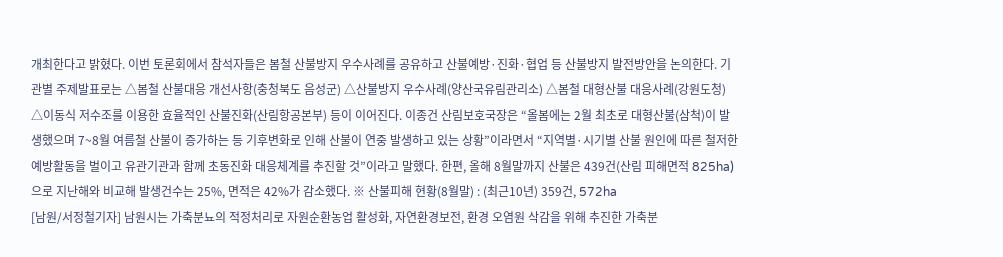개최한다고 밝혔다. 이번 토론회에서 참석자들은 봄철 산불방지 우수사례를 공유하고 산불예방·진화·협업 등 산불방지 발전방안을 논의한다. 기관별 주제발표로는 △봄철 산불대응 개선사항(충청북도 음성군) △산불방지 우수사례(양산국유림관리소) △봄철 대형산불 대응사례(강원도청) △이동식 저수조를 이용한 효율적인 산불진화(산림항공본부) 등이 이어진다. 이종건 산림보호국장은 “올봄에는 2월 최초로 대형산불(삼척)이 발생했으며 7~8월 여름철 산불이 증가하는 등 기후변화로 인해 산불이 연중 발생하고 있는 상황”이라면서 “지역별·시기별 산불 원인에 따른 철저한 예방활동을 벌이고 유관기관과 함께 초동진화 대응체계를 추진할 것”이라고 말했다. 한편, 올해 8월말까지 산불은 439건(산림 피해면적 825ha)으로 지난해와 비교해 발생건수는 25%, 면적은 42%가 감소했다. ※ 산불피해 현황(8월말) : (최근10년) 359건, 572ha
[남원/서정철기자] 남원시는 가축분뇨의 적정처리로 자원순환농업 활성화, 자연환경보전, 환경 오염원 삭감을 위해 추진한 가축분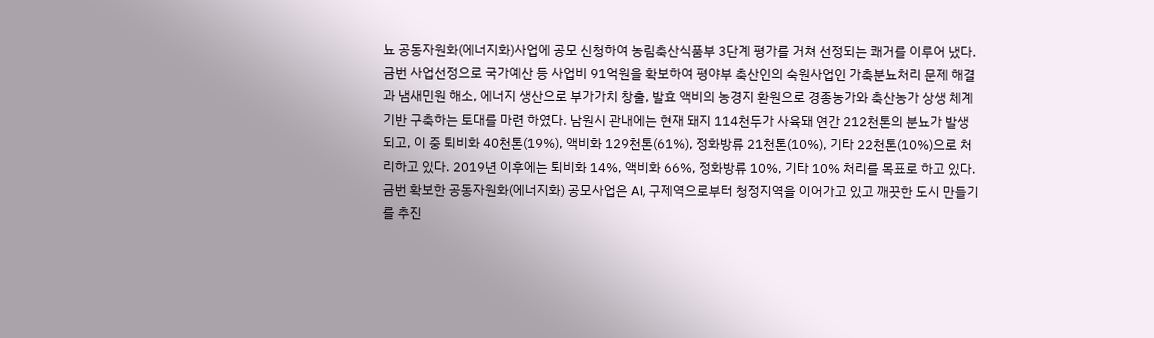뇨 공동자원화(에너지화)사업에 공모 신청하여 농림축산식품부 3단계 평가를 거쳐 선정되는 쾌거를 이루어 냈다. 금번 사업선정으로 국가예산 등 사업비 91억원을 확보하여 평야부 축산인의 숙원사업인 가축분뇨처리 문제 해결과 냄새민원 해소, 에너지 생산으로 부가가치 창출, 발효 액비의 농경지 환원으로 경종농가와 축산농가 상생 체계 기반 구축하는 토대를 마련 하였다. 남원시 관내에는 현재 돼지 114천두가 사육돼 연간 212천톤의 분뇨가 발생되고, 이 중 퇴비화 40천톤(19%), 액비화 129천톤(61%), 정화방류 21천톤(10%), 기타 22천톤(10%)으로 처리하고 있다. 2019년 이후에는 퇴비화 14%, 액비화 66%, 정화방류 10%, 기타 10% 처리를 목표로 하고 있다. 금번 확보한 공동자원화(에너지화) 공모사업은 AI, 구제역으로부터 청정지역을 이어가고 있고 깨끗한 도시 만들기를 추진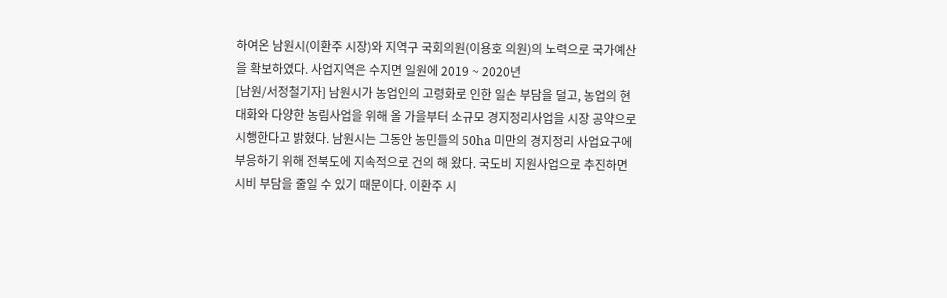하여온 남원시(이환주 시장)와 지역구 국회의원(이용호 의원)의 노력으로 국가예산을 확보하였다. 사업지역은 수지면 일원에 2019 ~ 2020년
[남원/서정철기자] 남원시가 농업인의 고령화로 인한 일손 부담을 덜고, 농업의 현대화와 다양한 농림사업을 위해 올 가을부터 소규모 경지정리사업을 시장 공약으로 시행한다고 밝혔다. 남원시는 그동안 농민들의 50ha 미만의 경지정리 사업요구에 부응하기 위해 전북도에 지속적으로 건의 해 왔다. 국도비 지원사업으로 추진하면 시비 부담을 줄일 수 있기 때문이다. 이환주 시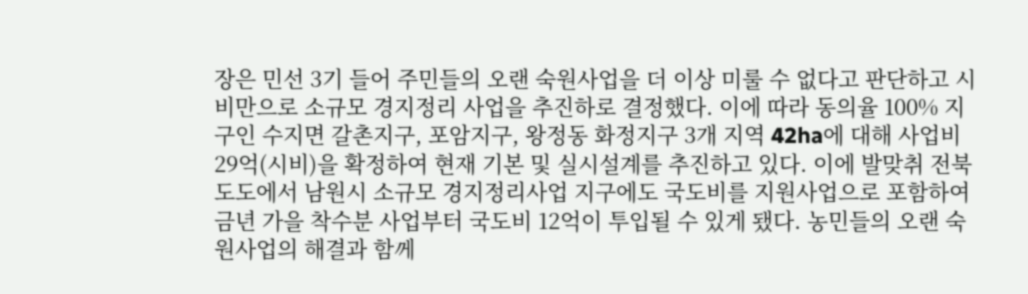장은 민선 3기 들어 주민들의 오랜 숙원사업을 더 이상 미룰 수 없다고 판단하고 시 비만으로 소규모 경지정리 사업을 추진하로 결정했다. 이에 따라 동의율 100% 지구인 수지면 갈촌지구, 포암지구, 왕정동 화정지구 3개 지역 42ha에 대해 사업비 29억(시비)을 확정하여 현재 기본 및 실시설계를 추진하고 있다. 이에 발맞취 전북도도에서 남원시 소규모 경지정리사업 지구에도 국도비를 지원사업으로 포함하여 금년 가을 착수분 사업부터 국도비 12억이 투입될 수 있게 됐다. 농민들의 오랜 숙원사업의 해결과 함께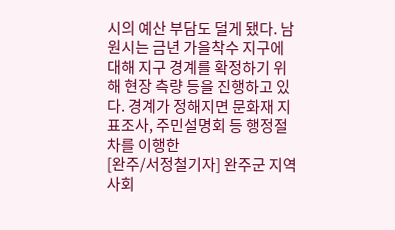시의 예산 부담도 덜게 됐다. 남원시는 금년 가을착수 지구에 대해 지구 경계를 확정하기 위해 현장 측량 등을 진행하고 있다. 경계가 정해지면 문화재 지표조사, 주민설명회 등 행정절차를 이행한
[완주/서정철기자] 완주군 지역사회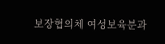보장협의체 여성보육분과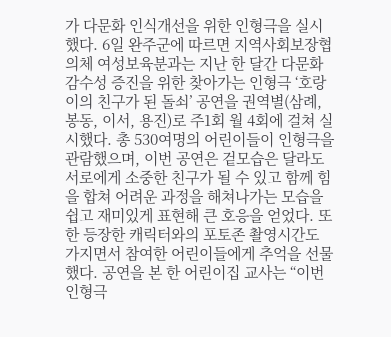가 다문화 인식개선을 위한 인형극을 실시했다. 6일 완주군에 따르면 지역사회보장협의체 여성보육분과는 지난 한 달간 다문화 감수성 증진을 위한 찾아가는 인형극 ‘호랑이의 친구가 된 돌쇠’ 공연을 권역별(삼례, 봉동, 이서, 용진)로 주1회 월 4회에 걸쳐 실시했다. 총 530여명의 어린이들이 인형극을 관람했으며, 이번 공연은 겉모습은 달라도 서로에게 소중한 친구가 될 수 있고 함께 힘을 합쳐 어려운 과정을 해쳐나가는 모습을 쉽고 재미있게 표현해 큰 호응을 얻었다. 또한 등장한 캐릭터와의 포토존 촬영시간도 가지면서 참여한 어린이들에게 추억을 선물했다. 공연을 본 한 어린이집 교사는 “이번 인형극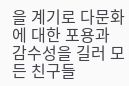을 계기로 다문화에 대한 포용과 감수성을 길러 모든 친구들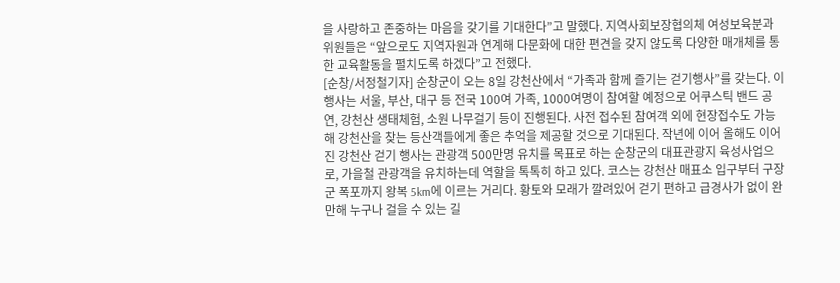을 사랑하고 존중하는 마음을 갖기를 기대한다”고 말했다. 지역사회보장협의체 여성보육분과 위원들은 “앞으로도 지역자원과 연계해 다문화에 대한 편견을 갖지 않도록 다양한 매개체를 통한 교육활동을 펼치도록 하겠다”고 전했다.
[순창/서정철기자] 순창군이 오는 8일 강천산에서 “가족과 함께 즐기는 걷기행사”를 갖는다. 이 행사는 서울, 부산, 대구 등 전국 100여 가족, 1000여명이 참여할 예정으로 어쿠스틱 밴드 공연, 강천산 생태체험, 소원 나무걸기 등이 진행된다. 사전 접수된 참여객 외에 현장접수도 가능해 강천산을 찾는 등산객들에게 좋은 추억을 제공할 것으로 기대된다. 작년에 이어 올해도 이어진 강천산 걷기 행사는 관광객 500만명 유치를 목표로 하는 순창군의 대표관광지 육성사업으로, 가을철 관광객을 유치하는데 역할을 톡톡히 하고 있다. 코스는 강천산 매표소 입구부터 구장군 폭포까지 왕복 5km에 이르는 거리다. 황토와 모래가 깔려있어 걷기 편하고 급경사가 없이 완만해 누구나 걸을 수 있는 길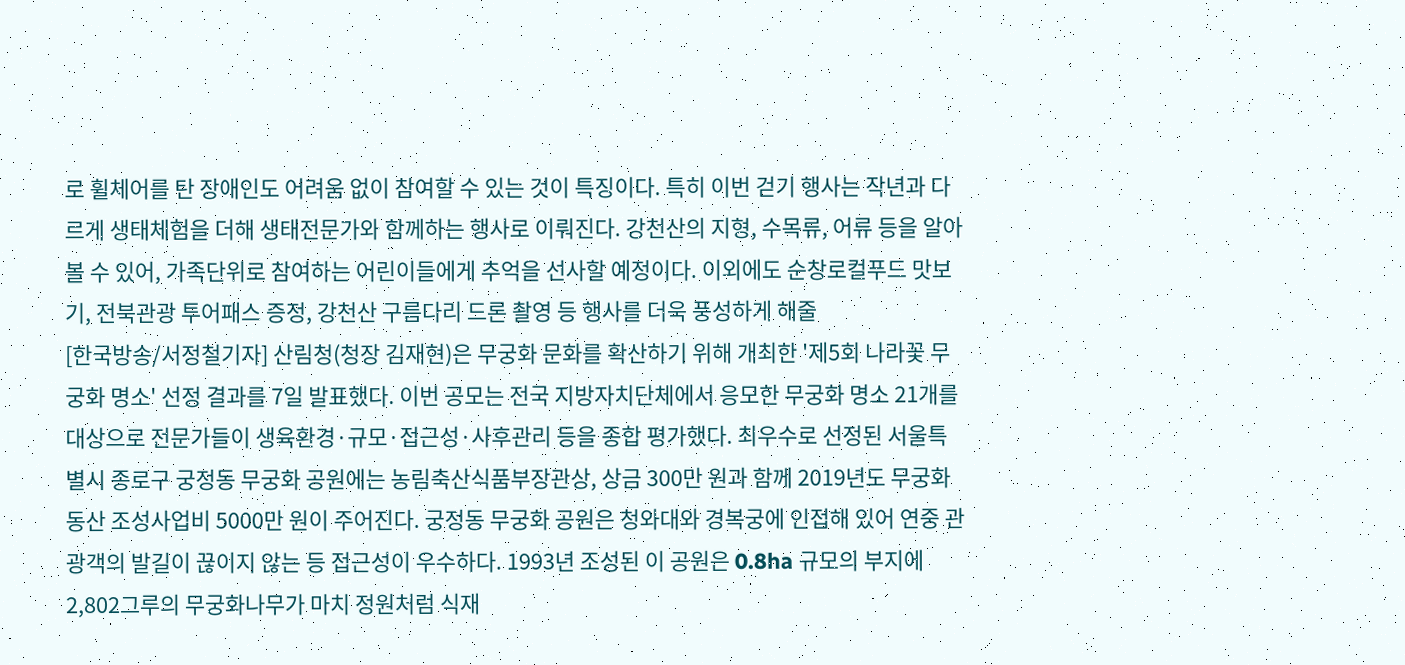로 휠체어를 탄 장애인도 어려움 없이 참여할 수 있는 것이 특징이다. 특히 이번 걷기 행사는 작년과 다르게 생태체험을 더해 생태전문가와 함께하는 행사로 이뤄진다. 강천산의 지형, 수목류, 어류 등을 알아 볼 수 있어, 가족단위로 참여하는 어린이들에게 추억을 선사할 예정이다. 이외에도 순창로컬푸드 맛보기, 전북관광 투어패스 증정, 강천산 구름다리 드론 촬영 등 행사를 더욱 풍성하게 해줄
[한국방송/서정철기자] 산림청(청장 김재현)은 무궁화 문화를 확산하기 위해 개최한 '제5회 나라꽃 무궁화 명소' 선정 결과를 7일 발표했다. 이번 공모는 전국 지방자치단체에서 응모한 무궁화 명소 21개를 대상으로 전문가들이 생육환경·규모·접근성·사후관리 등을 종합 평가했다. 최우수로 선정된 서울특별시 종로구 궁정동 무궁화 공원에는 농림축산식품부장관상, 상금 300만 원과 함께 2019년도 무궁화동산 조성사업비 5000만 원이 주어진다. 궁정동 무궁화 공원은 청와대와 경복궁에 인접해 있어 연중 관광객의 발길이 끊이지 않는 등 접근성이 우수하다. 1993년 조성된 이 공원은 0.8ha 규모의 부지에 2,802그루의 무궁화나무가 마치 정원처럼 식재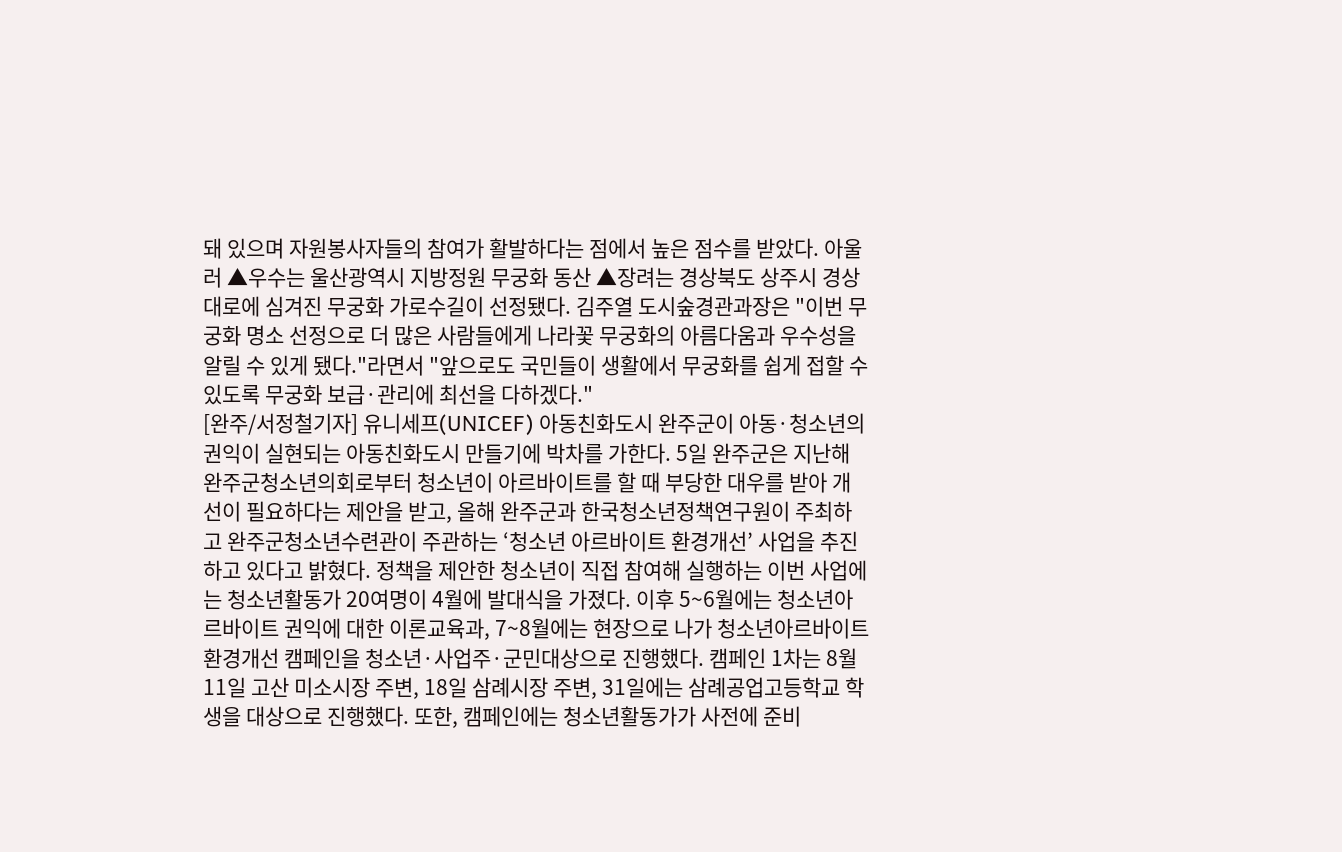돼 있으며 자원봉사자들의 참여가 활발하다는 점에서 높은 점수를 받았다. 아울러 ▲우수는 울산광역시 지방정원 무궁화 동산 ▲장려는 경상북도 상주시 경상대로에 심겨진 무궁화 가로수길이 선정됐다. 김주열 도시숲경관과장은 "이번 무궁화 명소 선정으로 더 많은 사람들에게 나라꽃 무궁화의 아름다움과 우수성을 알릴 수 있게 됐다."라면서 "앞으로도 국민들이 생활에서 무궁화를 쉽게 접할 수 있도록 무궁화 보급·관리에 최선을 다하겠다."
[완주/서정철기자] 유니세프(UNICEF) 아동친화도시 완주군이 아동·청소년의 권익이 실현되는 아동친화도시 만들기에 박차를 가한다. 5일 완주군은 지난해 완주군청소년의회로부터 청소년이 아르바이트를 할 때 부당한 대우를 받아 개선이 필요하다는 제안을 받고, 올해 완주군과 한국청소년정책연구원이 주최하고 완주군청소년수련관이 주관하는 ‘청소년 아르바이트 환경개선’ 사업을 추진하고 있다고 밝혔다. 정책을 제안한 청소년이 직접 참여해 실행하는 이번 사업에는 청소년활동가 20여명이 4월에 발대식을 가졌다. 이후 5~6월에는 청소년아르바이트 권익에 대한 이론교육과, 7~8월에는 현장으로 나가 청소년아르바이트 환경개선 캠페인을 청소년·사업주·군민대상으로 진행했다. 캠페인 1차는 8월 11일 고산 미소시장 주변, 18일 삼례시장 주변, 31일에는 삼례공업고등학교 학생을 대상으로 진행했다. 또한, 캠페인에는 청소년활동가가 사전에 준비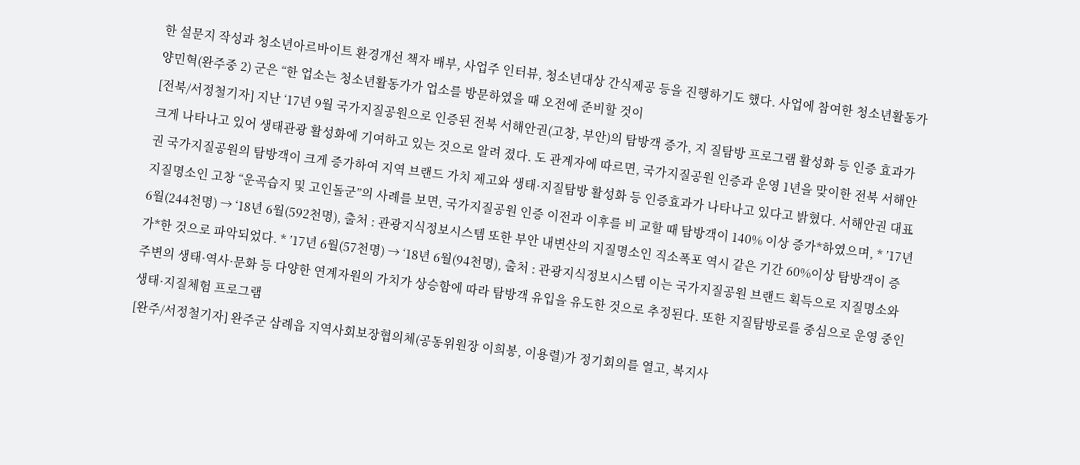한 설문지 작성과 청소년아르바이트 환경개선 책자 배부, 사업주 인터뷰, 청소년대상 간식제공 등을 진행하기도 했다. 사업에 참여한 청소년활동가 양민혁(완주중 2) 군은 “한 업소는 청소년활동가가 업소를 방문하였을 때 오전에 준비할 것이
[전북/서정철기자] 지난 ‘17년 9월 국가지질공원으로 인증된 전북 서해안권(고창, 부안)의 탐방객 증가, 지 질탐방 프로그램 활성화 등 인증 효과가 크게 나타나고 있어 생태관광 활성화에 기여하고 있는 것으로 알려 졌다. 도 관계자에 따르면, 국가지질공원 인증과 운영 1년을 맞이한 전북 서해안권 국가지질공원의 탐방객이 크게 증가하여 지역 브랜드 가치 제고와 생태·지질탐방 활성화 등 인증효과가 나타나고 있다고 밝혔다. 서해안권 대표 지질명소인 고창 “운곡습지 및 고인돌군”의 사례를 보면, 국가지질공원 인증 이전과 이후를 비 교할 때 탐방객이 140% 이상 증가*하였으며, * ’17년 6월(244천명) → ‘18년 6월(592천명), 출처 : 관광지식정보시스템 또한 부안 내변산의 지질명소인 직소폭포 역시 같은 기간 60%이상 탐방객이 증가*한 것으로 파악되었다. * ’17년 6월(57천명) → ‘18년 6월(94천명), 출처 : 관광지식정보시스템 이는 국가지질공원 브랜드 획득으로 지질명소와 주변의 생태·역사·문화 등 다양한 연계자원의 가치가 상승함에 따라 탐방객 유입을 유도한 것으로 추정된다. 또한 지질탐방로를 중심으로 운영 중인 생태·지질체험 프로그램
[완주/서정철기자] 완주군 삼례읍 지역사회보장협의체(공동위원장 이희봉, 이용렬)가 정기회의를 열고, 복지사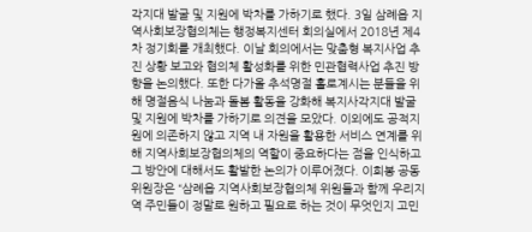각지대 발굴 및 지원에 박차를 가하기로 했다. 3일 삼례읍 지역사회보장협의체는 행정복지센터 회의실에서 2018년 제4차 정기회를 개최했다. 이날 회의에서는 맞춤형 복지사업 추진 상황 보고와 협의체 활성화를 위한 민관협력사업 추진 방향을 논의했다. 또한 다가올 추석명절 홀로계시는 분들을 위해 명절음식 나눔과 돌봄 활동을 강화해 복지사각지대 발굴 및 지원에 박차를 가하기로 의견을 모았다. 이외에도 공적지원에 의존하지 않고 지역 내 자원을 활용한 서비스 연계를 위해 지역사회보장협의체의 역할이 중요하다는 점을 인식하고 그 방안에 대해서도 활발한 논의가 이루어졌다. 이희봉 공동위원장은 “삼례읍 지역사회보장협의체 위원들과 함께 우리지역 주민들이 정말로 원하고 필요로 하는 것이 무엇인지 고민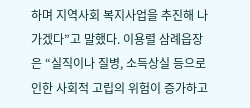하며 지역사회 복지사업을 추진해 나가겠다”고 말했다. 이용렬 삼례읍장은 “실직이나 질병, 소득상실 등으로 인한 사회적 고립의 위험이 증가하고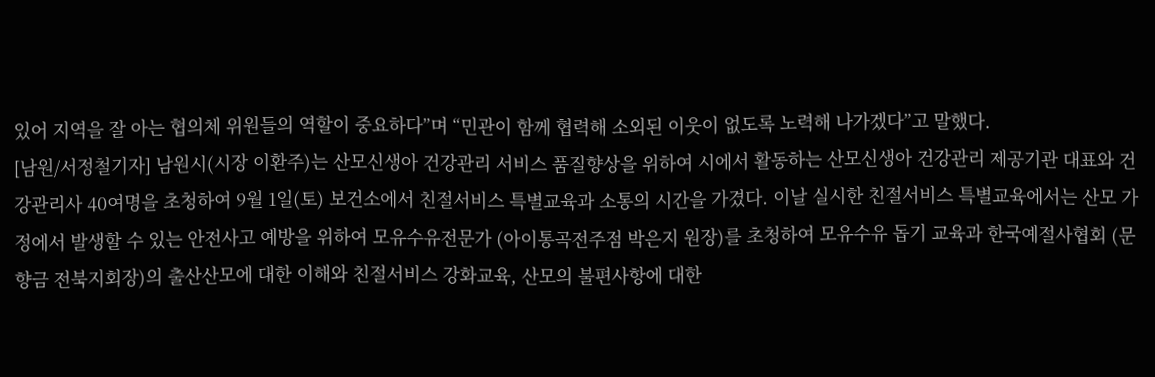있어 지역을 잘 아는 협의체 위원들의 역할이 중요하다”며 “민관이 함께 협력해 소외된 이웃이 없도록 노력해 나가겠다”고 말했다.
[남원/서정철기자] 남원시(시장 이환주)는 산모신생아 건강관리 서비스 품질향상을 위하여 시에서 활동하는 산모신생아 건강관리 제공기관 대표와 건강관리사 40여명을 초청하여 9월 1일(토) 보건소에서 친절서비스 특별교육과 소통의 시간을 가겼다. 이날 실시한 친절서비스 특별교육에서는 산모 가정에서 발생할 수 있는 안전사고 예방을 위하여 모유수유전문가 (아이통곡전주점 박은지 원장)를 초청하여 모유수유 돕기 교육과 한국예절사협회 (문향금 전북지회장)의 출산산모에 대한 이해와 친절서비스 강화교육, 산모의 불편사항에 대한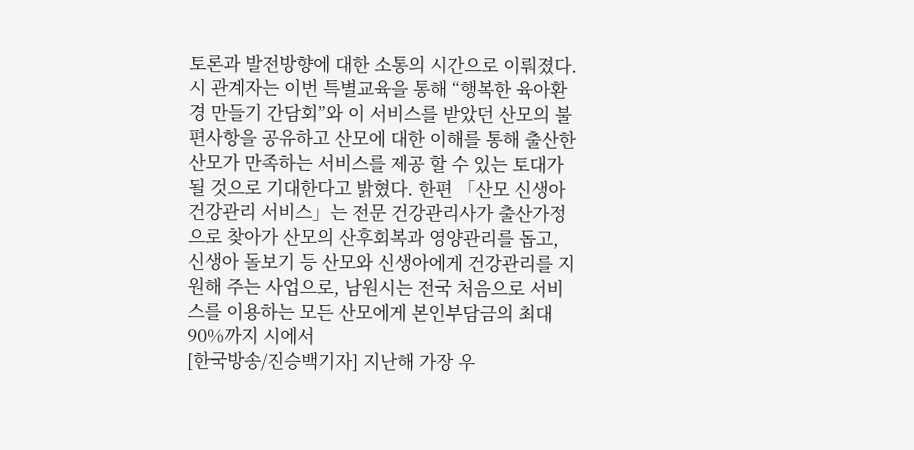토론과 발전방향에 대한 소통의 시간으로 이뤄졌다. 시 관계자는 이번 특별교육을 통해 “행복한 육아환경 만들기 간담회”와 이 서비스를 받았던 산모의 불편사항을 공유하고 산모에 대한 이해를 통해 출산한 산모가 만족하는 서비스를 제공 할 수 있는 토대가 될 것으로 기대한다고 밝혔다. 한편 「산모 신생아 건강관리 서비스」는 전문 건강관리사가 출산가정으로 찾아가 산모의 산후회복과 영양관리를 돕고, 신생아 돌보기 등 산모와 신생아에게 건강관리를 지원해 주는 사업으로, 남원시는 전국 처음으로 서비스를 이용하는 모든 산모에게 본인부담금의 최대 90%까지 시에서
[한국방송/진승백기자] 지난해 가장 우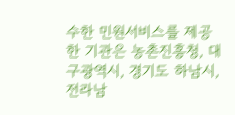수한 민원서비스를 제공한 기관은 농촌진흥청, 대구광역시, 경기도 하남시, 전라남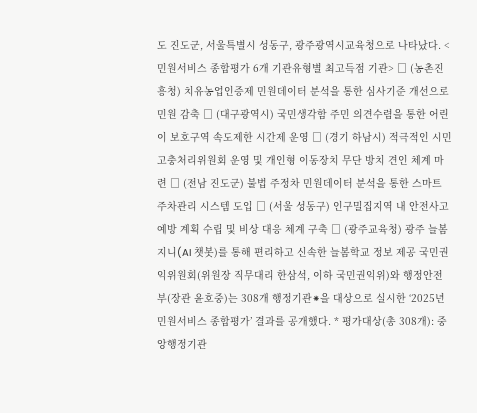도 진도군, 서울특별시 성동구, 광주광역시교육청으로 나타났다. <민원서비스 종합평가 6개 기관유형별 최고득점 기관> □ (농촌진흥청) 치유농업인증제 민원데이터 분석을 통한 심사기준 개선으로 민원 감축 □ (대구광역시) 국민생각함 주민 의견수렴을 통한 어린이 보호구역 속도제한 시간제 운영 □ (경기 하남시) 적극적인 시민고충처리위원회 운영 및 개인형 이동장치 무단 방치 견인 체계 마련 □ (전남 진도군) 불법 주정차 민원데이터 분석을 통한 스마트 주차관리 시스템 도입 □ (서울 성동구) 인구밀집지역 내 안전사고 예방 계획 수립 및 비상 대응 체계 구축 □ (광주교육청) 광주 늘봄지니(AI 챗봇)를 통해 편리하고 신속한 늘봄학교 정보 제공 국민권익위원회(위원장 직무대리 한삼석, 이하 국민권익위)와 행정안전부(장관 윤호중)는 308개 행정기관⁕을 대상으로 실시한 ‘2025년 민원서비스 종합평가’ 결과를 공개했다. * 평가대상(총 308개): 중앙행정기관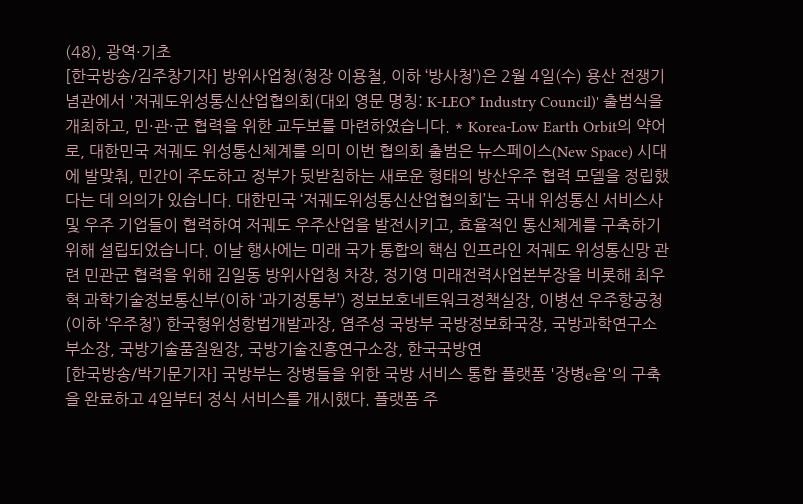(48), 광역·기초
[한국방송/김주창기자] 방위사업청(청장 이용철, 이하 ‘방사청’)은 2월 4일(수) 용산 전쟁기념관에서 '저궤도위성통신산업협의회(대외 영문 명칭: K-LEO* Industry Council)' 출범식을 개최하고, 민·관·군 협력을 위한 교두보를 마련하였습니다. * Korea-Low Earth Orbit의 약어로, 대한민국 저궤도 위성통신체계를 의미 이번 협의회 출범은 뉴스페이스(New Space) 시대에 발맞춰, 민간이 주도하고 정부가 뒷받침하는 새로운 형태의 방산우주 협력 모델을 정립했다는 데 의의가 있습니다. 대한민국 ‘저궤도위성통신산업협의회’는 국내 위성통신 서비스사 및 우주 기업들이 협력하여 저궤도 우주산업을 발전시키고, 효율적인 통신체계를 구축하기 위해 설립되었습니다. 이날 행사에는 미래 국가 통합의 핵심 인프라인 저궤도 위성통신망 관련 민관군 협력을 위해 김일동 방위사업청 차장, 정기영 미래전력사업본부장을 비롯해 최우혁 과학기술정보통신부(이하 ‘과기정통부’) 정보보호네트워크정책실장, 이병선 우주항공청(이하 ‘우주청’) 한국형위성항법개발과장, 염주성 국방부 국방정보화국장, 국방과학연구소 부소장, 국방기술품질원장, 국방기술진흥연구소장, 한국국방연
[한국방송/박기문기자] 국방부는 장병들을 위한 국방 서비스 통합 플랫폼 '장병e음'의 구축을 완료하고 4일부터 정식 서비스를 개시했다. 플랫폼 주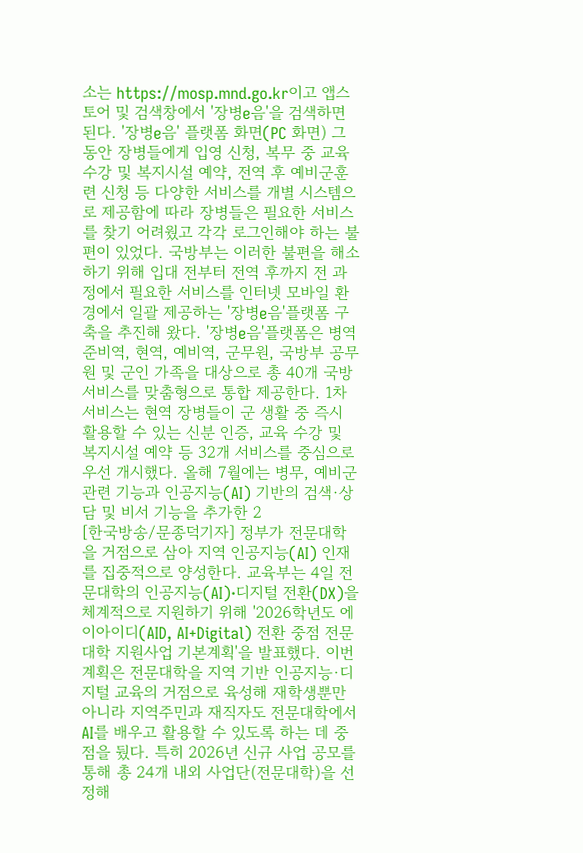소는 https://mosp.mnd.go.kr이고 앱스토어 및 검색창에서 '장병e음'을 검색하면 된다. '장병e음' 플랫폼 화면(PC 화면) 그동안 장병들에게 입영 신청, 복무 중 교육 수강 및 복지시설 예약, 전역 후 예비군훈련 신청 등 다양한 서비스를 개별 시스템으로 제공함에 따라 장병들은 필요한 서비스를 찾기 어려웠고 각각 로그인해야 하는 불편이 있었다. 국방부는 이러한 불편을 해소하기 위해 입대 전부터 전역 후까지 전 과정에서 필요한 서비스를 인터넷 모바일 환경에서 일괄 제공하는 '장병e음'플랫폼 구축을 추진해 왔다. '장병e음'플랫폼은 병역준비역, 현역, 예비역, 군무원, 국방부 공무원 및 군인 가족을 대상으로 총 40개 국방 서비스를 맞춤형으로 통합 제공한다. 1차 서비스는 현역 장병들이 군 생활 중 즉시 활용할 수 있는 신분 인증, 교육 수강 및 복지시설 예약 등 32개 서비스를 중심으로 우선 개시했다. 올해 7월에는 병무, 예비군 관련 기능과 인공지능(AI) 기반의 검색·상담 및 비서 기능을 추가한 2
[한국방송/문종덕기자] 정부가 전문대학을 거점으로 삼아 지역 인공지능(AI) 인재를 집중적으로 양성한다. 교육부는 4일 전문대학의 인공지능(AI)·디지털 전환(DX)을 체계적으로 지원하기 위해 '2026학년도 에이아이디(AID, AI+Digital) 전환 중점 전문대학 지원사업 기본계획'을 발표했다. 이번 계획은 전문대학을 지역 기반 인공지능·디지털 교육의 거점으로 육성해 재학생뿐만 아니라 지역주민과 재직자도 전문대학에서 AI를 배우고 활용할 수 있도록 하는 데 중점을 뒀다. 특히 2026년 신규 사업 공모를 통해 총 24개 내외 사업단(전문대학)을 선정해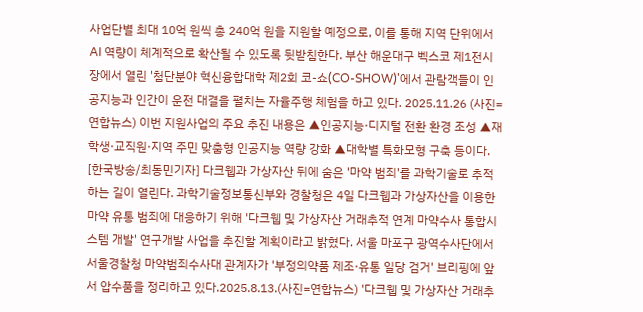사업단별 최대 10억 원씩 총 240억 원을 지원할 예정으로, 이를 통해 지역 단위에서 AI 역량이 체계적으로 확산될 수 있도록 뒷받침한다. 부산 해운대구 벡스코 제1전시장에서 열린 '첨단분야 혁신융합대학 제2회 코-쇼(CO-SHOW)'에서 관람객들이 인공지능과 인간이 운전 대결을 펼치는 자율주행 체험을 하고 있다. 2025.11.26 (사진=연합뉴스) 이번 지원사업의 주요 추진 내용은 ▲인공지능·디지털 전환 환경 조성 ▲재학생·교직원·지역 주민 맞춤형 인공지능 역량 강화 ▲대학별 특화모형 구축 등이다.
[한국방송/최동민기자] 다크웹과 가상자산 뒤에 숨은 '마약 범죄'를 과학기술로 추적하는 길이 열린다. 과학기술정보통신부와 경찰청은 4일 다크웹과 가상자산을 이용한 마약 유통 범죄에 대응하기 위해 '다크웹 및 가상자산 거래추적 연계 마약수사 통합시스템 개발' 연구개발 사업을 추진할 계획이라고 밝혔다. 서울 마포구 광역수사단에서 서울경찰청 마약범죄수사대 관계자가 '부정의약품 제조·유통 일당 검거' 브리핑에 앞서 압수품을 정리하고 있다.2025.8.13.(사진=연합뉴스) '다크웹 및 가상자산 거래추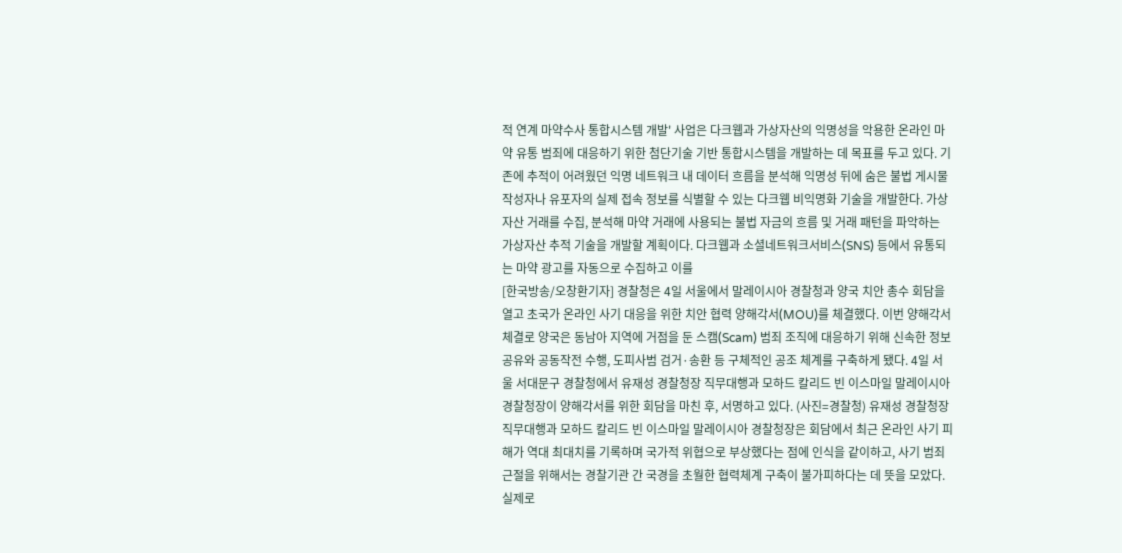적 연계 마약수사 통합시스템 개발' 사업은 다크웹과 가상자산의 익명성을 악용한 온라인 마약 유통 범죄에 대응하기 위한 첨단기술 기반 통합시스템을 개발하는 데 목표를 두고 있다. 기존에 추적이 어려웠던 익명 네트워크 내 데이터 흐름을 분석해 익명성 뒤에 숨은 불법 게시물 작성자나 유포자의 실제 접속 정보를 식별할 수 있는 다크웹 비익명화 기술을 개발한다. 가상자산 거래를 수집, 분석해 마약 거래에 사용되는 불법 자금의 흐름 및 거래 패턴을 파악하는 가상자산 추적 기술을 개발할 계획이다. 다크웹과 소셜네트워크서비스(SNS) 등에서 유통되는 마약 광고를 자동으로 수집하고 이를
[한국방송/오창환기자] 경찰청은 4일 서울에서 말레이시아 경찰청과 양국 치안 총수 회담을 열고 초국가 온라인 사기 대응을 위한 치안 협력 양해각서(MOU)를 체결했다. 이번 양해각서 체결로 양국은 동남아 지역에 거점을 둔 스캠(Scam) 범죄 조직에 대응하기 위해 신속한 정보 공유와 공동작전 수행, 도피사범 검거·송환 등 구체적인 공조 체계를 구축하게 됐다. 4일 서울 서대문구 경찰청에서 유재성 경찰청장 직무대행과 모하드 칼리드 빈 이스마일 말레이시아 경찰청장이 양해각서를 위한 회담을 마친 후, 서명하고 있다. (사진=경찰청) 유재성 경찰청장 직무대행과 모하드 칼리드 빈 이스마일 말레이시아 경찰청장은 회담에서 최근 온라인 사기 피해가 역대 최대치를 기록하며 국가적 위협으로 부상했다는 점에 인식을 같이하고, 사기 범죄 근절을 위해서는 경찰기관 간 국경을 초월한 협력체계 구축이 불가피하다는 데 뜻을 모았다. 실제로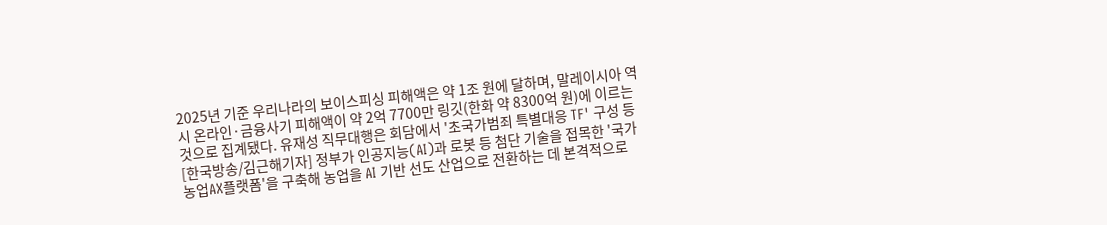2025년 기준 우리나라의 보이스피싱 피해액은 약 1조 원에 달하며, 말레이시아 역시 온라인·금융사기 피해액이 약 2억 7700만 링깃(한화 약 8300억 원)에 이르는 것으로 집계됐다. 유재성 직무대행은 회담에서 '초국가범죄 특별대응 TF' 구성 등
[한국방송/김근해기자] 정부가 인공지능(AI)과 로봇 등 첨단 기술을 접목한 '국가 농업AX플랫폼'을 구축해 농업을 AI 기반 선도 산업으로 전환하는 데 본격적으로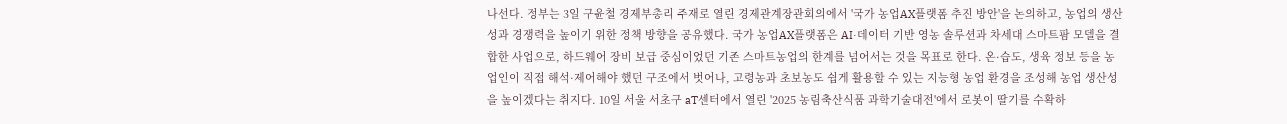나선다. 정부는 3일 구윤철 경제부총리 주재로 열린 경제관계장관회의에서 '국가 농업AX플랫폼 추진 방안'을 논의하고, 농업의 생산성과 경쟁력을 높이기 위한 정책 방향을 공유했다. 국가 농업AX플랫폼은 AI·데이터 기반 영농 솔루션과 차세대 스마트팜 모델을 결합한 사업으로, 하드웨어 장비 보급 중심이었던 기존 스마트농업의 한계를 넘어서는 것을 목표로 한다. 온·습도, 생육 정보 등을 농업인이 직접 해석·제어해야 했던 구조에서 벗어나, 고령농과 초보농도 쉽게 활용할 수 있는 지능형 농업 환경을 조성해 농업 생산성을 높이겠다는 취지다. 10일 서울 서초구 aT센터에서 열린 '2025 농림축산식품 과학기술대전'에서 로봇이 딸기를 수확하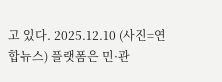고 있다. 2025.12.10 (사진=연합뉴스) 플랫폼은 민·관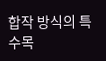합작 방식의 특수목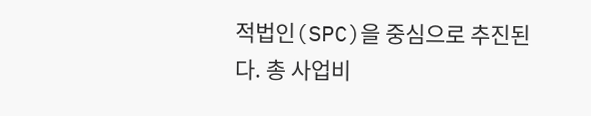적법인(SPC)을 중심으로 추진된다. 총 사업비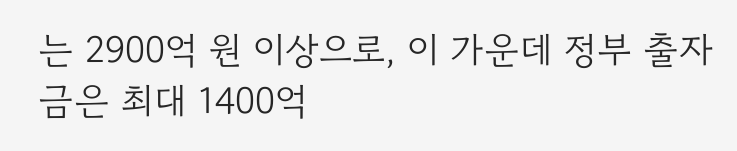는 2900억 원 이상으로, 이 가운데 정부 출자금은 최대 1400억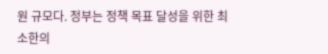원 규모다. 정부는 정책 목표 달성을 위한 최소한의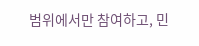범위에서만 참여하고, 민